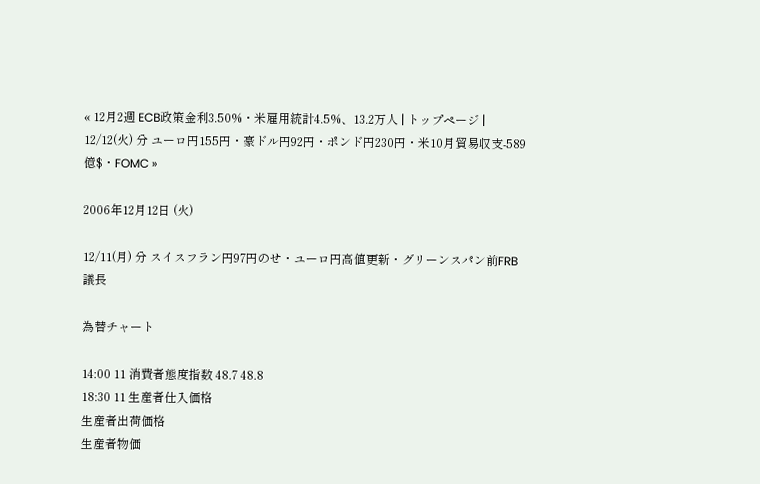« 12月2週 ECB政策金利3.50%・米雇用統計4.5%、13.2万人 | トップページ | 12/12(火) 分 ユーロ円155円・豪ドル円92円・ポンド円230円・米10月貿易収支-589億$・FOMC »

2006年12月12日 (火)

12/11(月) 分 スイスフラン円97円のせ・ユーロ円高値更新・グリーンスパン前FRB議長

為替チャート

14:00 11 消費者態度指数 48.7 48.8
18:30 11 生産者仕入価格
生産者出荷価格
生産者物価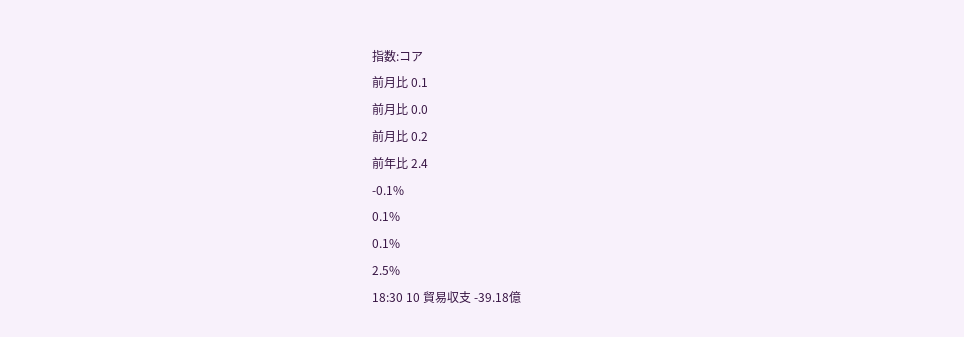指数:コア
前月比 0.1
前月比 0.0
前月比 0.2
前年比 2.4
-0.1%
0.1%
0.1%
2.5%
18:30 10 貿易収支 -39.18億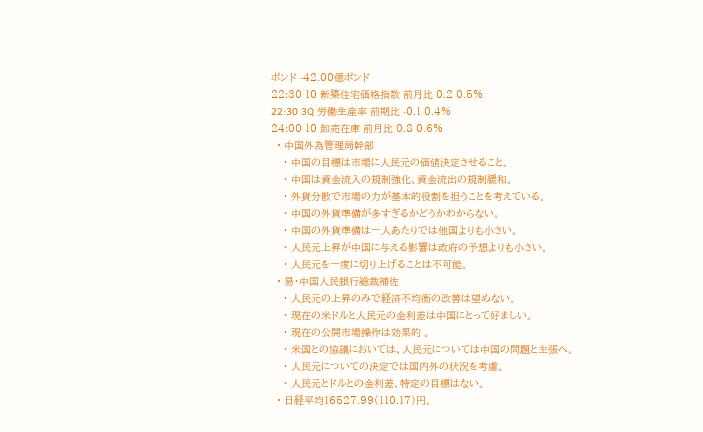ポンド -42.00億ポンド
22:30 10 新築住宅価格指数 前月比 0.2 0.5%
22:30 3Q 労働生産率 前期比 -0.1 0.4%
24:00 10 卸売在庫 前月比 0.8 0.6%
  • 中国外為管理局幹部
    ・ 中国の目標は市場に人民元の価値決定させること。
    ・ 中国は資金流入の規制強化、資金流出の規制緩和。
    ・ 外貨分散で市場の力が基本的役割を担うことを考えている。
    ・ 中国の外貨準備が多すぎるかどうかわからない。
    ・ 中国の外貨準備は一人あたりでは他国よりも小さい。
    ・ 人民元上昇が中国に与える影響は政府の予想よりも小さい。
    ・ 人民元を一度に切り上げることは不可能。
  • 易・中国人民銀行総裁補佐
    ・ 人民元の上昇のみで経済不均衡の改善は望めない。
    ・ 現在の米ドルと人民元の金利差は中国にとって好ましい。
    ・ 現在の公開市場操作は効果的 。
    ・ 米国との協議においては、人民元については中国の問題と主張へ。
    ・ 人民元についての決定では国内外の状況を考慮。
    ・ 人民元とドルとの金利差、特定の目標はない。
  • 日経平均16527.99(110.17)円。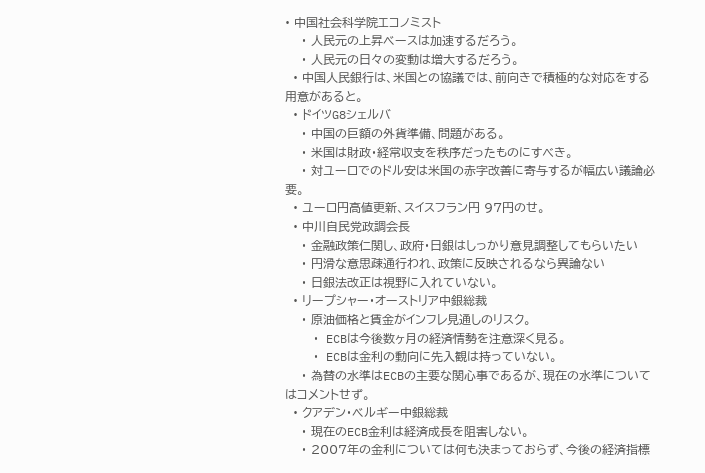• 中国社会科学院エコノミスト
    ・ 人民元の上昇ベースは加速するだろう。
    ・ 人民元の日々の変動は増大するだろう。
  • 中国人民銀行は、米国との協議では、前向きで積極的な対応をする用意があると。
  • ドイツG8シェルバ
    ・ 中国の巨額の外貨準備、問題がある。
    ・ 米国は財政・経常収支を秩序だったものにすべき。
    ・ 対ユーロでのドル安は米国の赤字改善に寄与するが幅広い議論必要。
  • ユーロ円高値更新、スイスフラン円 97円のせ。
  • 中川自民党政調会長
    ・ 金融政策仁関し、政府・日銀はしっかり意見調整してもらいたい
    ・ 円滑な意思疎通行われ、政策に反映されるなら異論ない
    ・ 日銀法改正は視野に入れていない。
  • リープシャー・オーストリア中銀総裁
    ・ 原油価格と賃金がインフレ見通しのリスク。
    ・ ECBは今後数ヶ月の経済情勢を注意深く見る。
    ・ ECBは金利の動向に先入観は持っていない。
    ・ 為替の水準はECBの主要な関心事であるが、現在の水準についてはコメントせず。
  • クアデン・ベルギー中銀総裁
    ・ 現在のECB金利は経済成長を阻害しない。
    ・ 2007年の金利については何も決まっておらず、今後の経済指標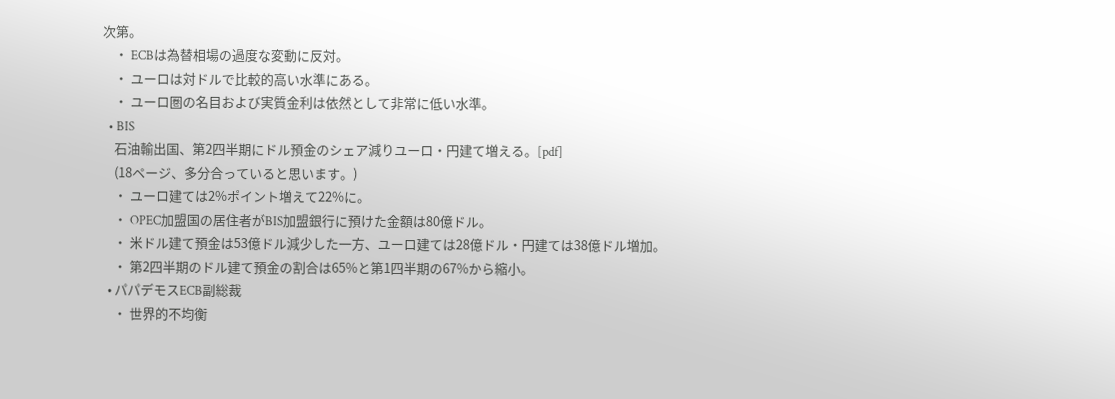次第。
    ・ ECBは為替相場の過度な変動に反対。
    ・ ユーロは対ドルで比較的高い水準にある。
    ・ ユーロ圏の名目および実質金利は依然として非常に低い水準。
  • BIS
    石油輸出国、第2四半期にドル預金のシェア減りユーロ・円建て増える。[pdf]
    (18ページ、多分合っていると思います。)
    ・ ユーロ建ては2%ポイント増えて22%に。
    ・ OPEC加盟国の居住者がBIS加盟銀行に預けた金額は80億ドル。
    ・ 米ドル建て預金は53億ドル減少した一方、ユーロ建ては28億ドル・円建ては38億ドル増加。
    ・ 第2四半期のドル建て預金の割合は65%と第1四半期の67%から縮小。
  • パパデモスECB副総裁
    ・ 世界的不均衡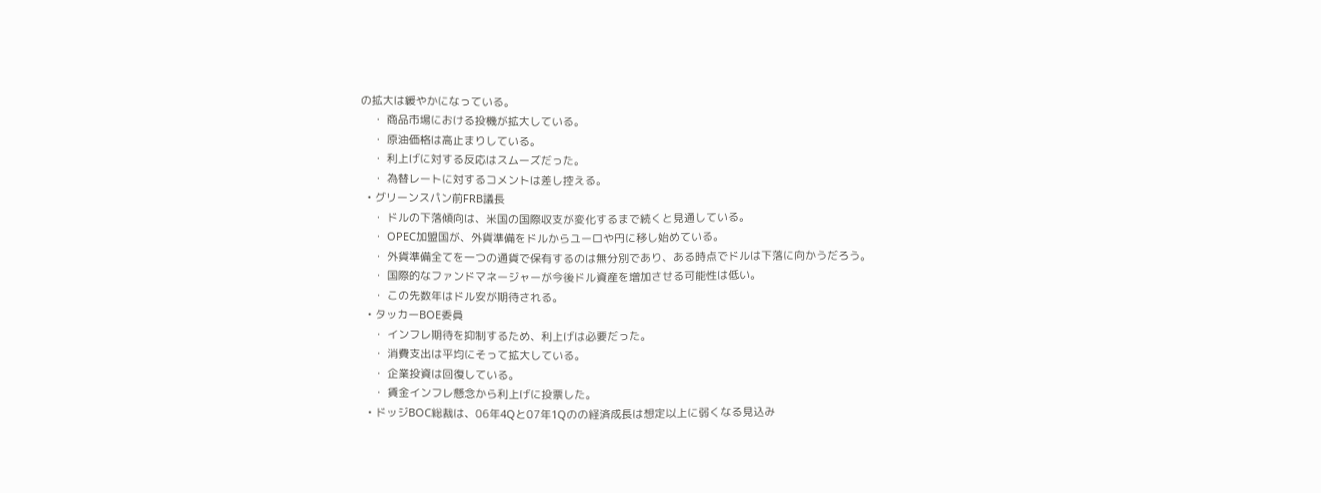の拡大は緩やかになっている。
    ・ 商品市場における投機が拡大している。
    ・ 原油価格は高止まりしている。
    ・ 利上げに対する反応はスムーズだった。
    ・ 為替レートに対するコメントは差し控える。
  • グリーンスパン前FRB議長
    ・ ドルの下落傾向は、米国の国際収支が変化するまで続くと見通している。
    ・ OPEC加盟国が、外貨準備をドルからユーロや円に移し始めている。
    ・ 外貨準備全てを一つの通貨で保有するのは無分別であり、ある時点でドルは下落に向かうだろう。
    ・ 国際的なファンドマネージャーが今後ドル資産を増加させる可能性は低い。
    ・ この先数年はドル安が期待される。
  • タッカーBOE委員
    ・ インフレ期待を抑制するため、利上げは必要だった。
    ・ 消費支出は平均にそって拡大している。
    ・ 企業投資は回復している。
    ・ 賃金インフレ懸念から利上げに投票した。
  • ドッジBOC総裁は、06年4Qと07年1Qのの経済成長は想定以上に弱くなる見込み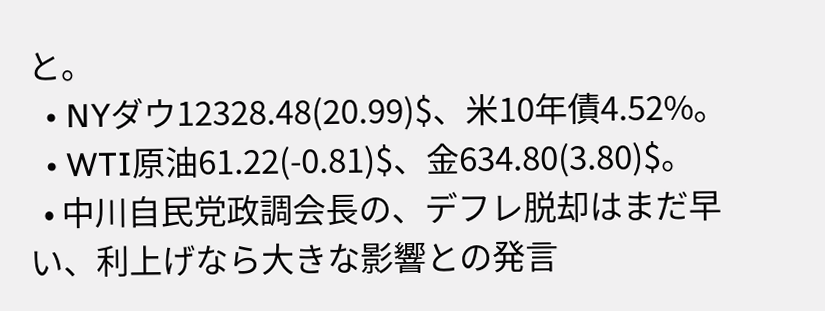と。
  • NYダウ12328.48(20.99)$、米10年債4.52%。
  • WTI原油61.22(-0.81)$、金634.80(3.80)$。
  • 中川自民党政調会長の、デフレ脱却はまだ早い、利上げなら大きな影響との発言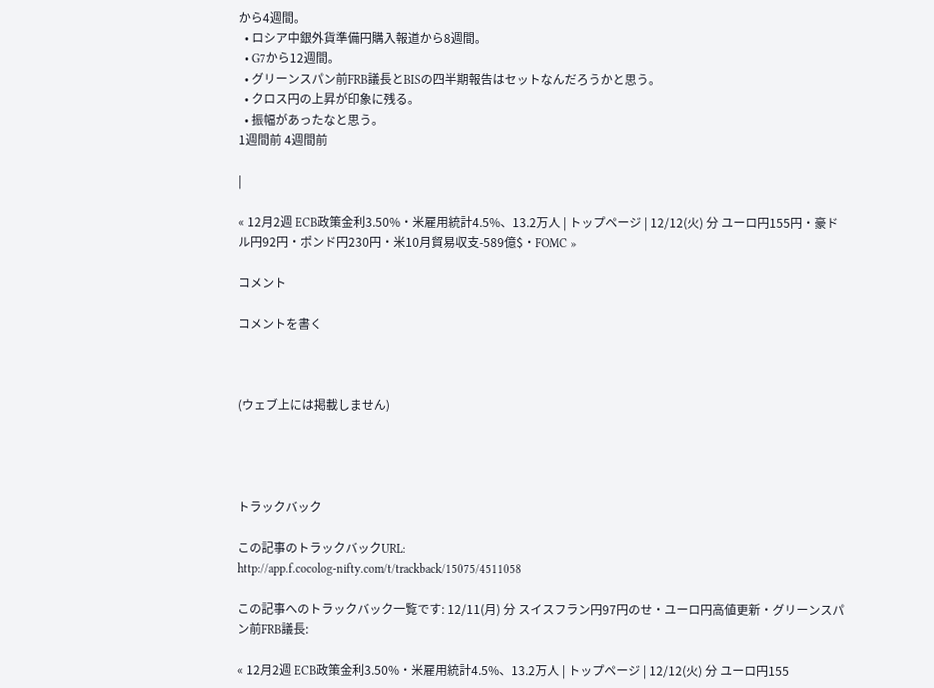から4週間。
  • ロシア中銀外貨準備円購入報道から8週間。
  • G7から12週間。
  • グリーンスパン前FRB議長とBISの四半期報告はセットなんだろうかと思う。
  • クロス円の上昇が印象に残る。
  • 振幅があったなと思う。
1週間前 4週間前

|

« 12月2週 ECB政策金利3.50%・米雇用統計4.5%、13.2万人 | トップページ | 12/12(火) 分 ユーロ円155円・豪ドル円92円・ポンド円230円・米10月貿易収支-589億$・FOMC »

コメント

コメントを書く



(ウェブ上には掲載しません)




トラックバック

この記事のトラックバックURL:
http://app.f.cocolog-nifty.com/t/trackback/15075/4511058

この記事へのトラックバック一覧です: 12/11(月) 分 スイスフラン円97円のせ・ユーロ円高値更新・グリーンスパン前FRB議長:

« 12月2週 ECB政策金利3.50%・米雇用統計4.5%、13.2万人 | トップページ | 12/12(火) 分 ユーロ円155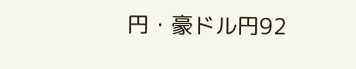円・豪ドル円92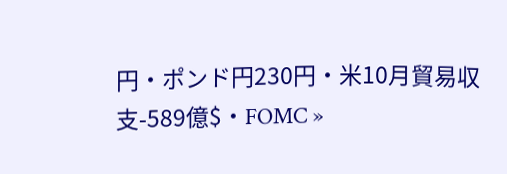円・ポンド円230円・米10月貿易収支-589億$・FOMC »